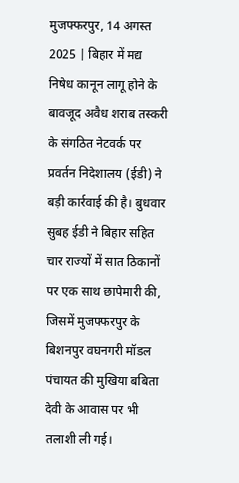मुजफ्फरपुर, 14 अगस्त 2025 | बिहार में मद्य निषेध कानून लागू होने के बावजूद अवैध शराब तस्करी के संगठित नेटवर्क पर प्रवर्तन निदेशालय (ईडी) ने बड़ी कार्रवाई की है। बुधवार सुबह ईडी ने बिहार सहित चार राज्यों में सात ठिकानों पर एक साथ छापेमारी की, जिसमें मुजफ्फरपुर के बिशनपुर वघनगरी मॉडल पंचायत की मुखिया बबिता देवी के आवास पर भी तलाशी ली गई।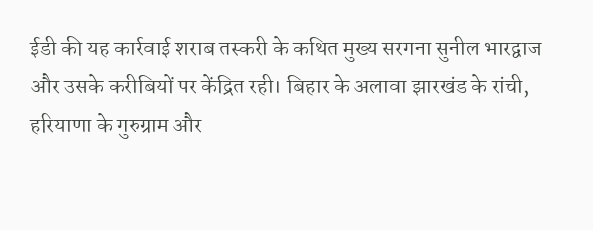ईडी की यह कार्रवाई शराब तस्करी के कथित मुख्य सरगना सुनील भारद्वाज और उसके करीबियों पर केंद्रित रही। बिहार के अलावा झारखंड के रांची, हरियाणा के गुरुग्राम और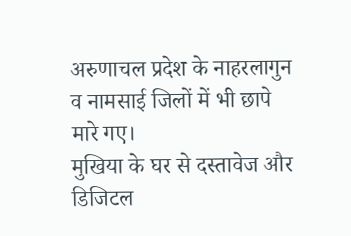अरुणाचल प्रदेश के नाहरलागुन व नामसाई जिलों में भी छापे मारे गए।
मुखिया के घर से दस्तावेज और डिजिटल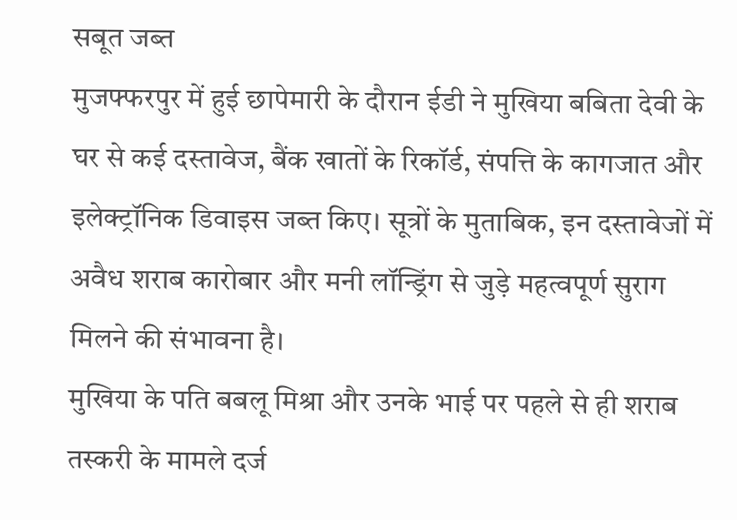सबूत जब्त
मुजफ्फरपुर में हुई छापेमारी के दौरान ईडी ने मुखिया बबिता देवी के घर से कई दस्तावेज, बैंक खातों के रिकॉर्ड, संपत्ति के कागजात और इलेक्ट्रॉनिक डिवाइस जब्त किए। सूत्रों के मुताबिक, इन दस्तावेजों में अवैध शराब कारोबार और मनी लॉन्ड्रिंग से जुड़े महत्वपूर्ण सुराग मिलने की संभावना है।
मुखिया के पति बबलू मिश्रा और उनके भाई पर पहले से ही शराब तस्करी के मामले दर्ज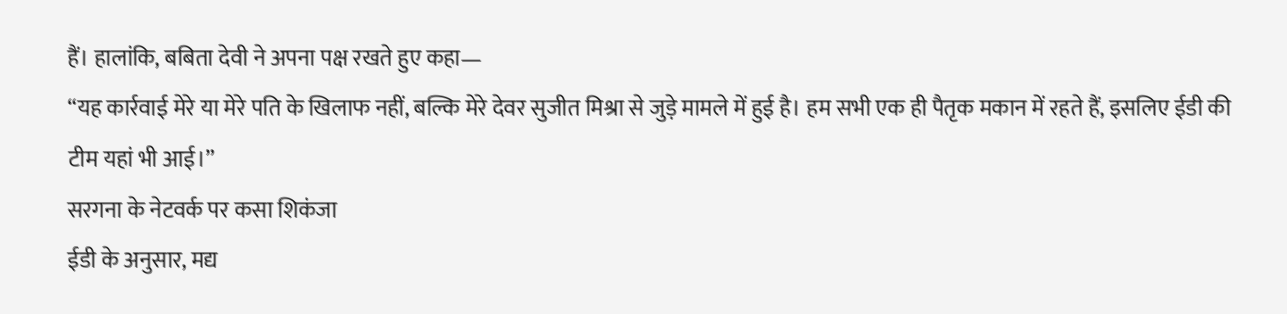हैं। हालांकि, बबिता देवी ने अपना पक्ष रखते हुए कहा—
“यह कार्रवाई मेरे या मेरे पति के खिलाफ नहीं, बल्कि मेरे देवर सुजीत मिश्रा से जुड़े मामले में हुई है। हम सभी एक ही पैतृक मकान में रहते हैं, इसलिए ईडी की टीम यहां भी आई।”
सरगना के नेटवर्क पर कसा शिकंजा
ईडी के अनुसार, मद्य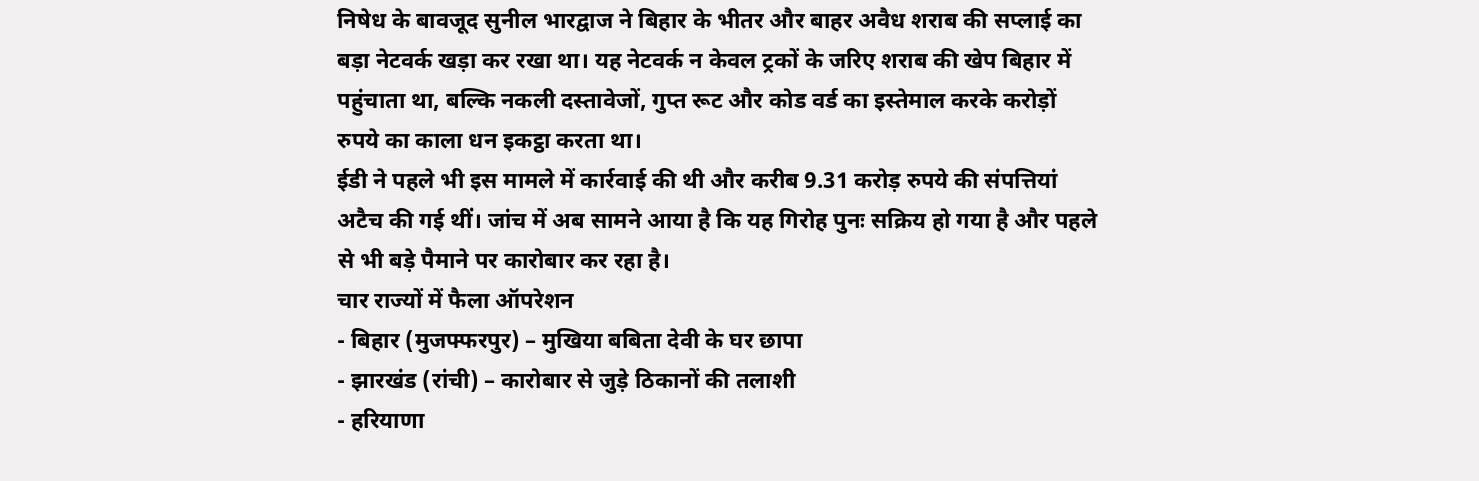निषेध के बावजूद सुनील भारद्वाज ने बिहार के भीतर और बाहर अवैध शराब की सप्लाई का बड़ा नेटवर्क खड़ा कर रखा था। यह नेटवर्क न केवल ट्रकों के जरिए शराब की खेप बिहार में पहुंचाता था, बल्कि नकली दस्तावेजों, गुप्त रूट और कोड वर्ड का इस्तेमाल करके करोड़ों रुपये का काला धन इकट्ठा करता था।
ईडी ने पहले भी इस मामले में कार्रवाई की थी और करीब 9.31 करोड़ रुपये की संपत्तियां अटैच की गई थीं। जांच में अब सामने आया है कि यह गिरोह पुनः सक्रिय हो गया है और पहले से भी बड़े पैमाने पर कारोबार कर रहा है।
चार राज्यों में फैला ऑपरेशन
- बिहार (मुजफ्फरपुर) – मुखिया बबिता देवी के घर छापा
- झारखंड (रांची) – कारोबार से जुड़े ठिकानों की तलाशी
- हरियाणा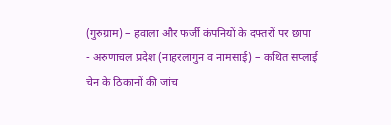(गुरुग्राम) – हवाला और फर्जी कंपनियों के दफ्तरों पर छापा
- अरुणाचल प्रदेश (नाहरलागुन व नामसाई) – कथित सप्लाई चेन के ठिकानों की जांच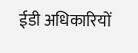ईडी अधिकारियों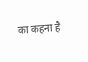का कहना है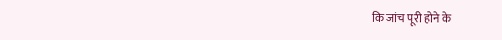कि जांच पूरी होने के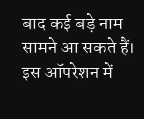बाद कई बड़े नाम सामने आ सकते हैं। इस ऑपरेशन में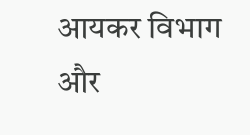आयकर विभाग और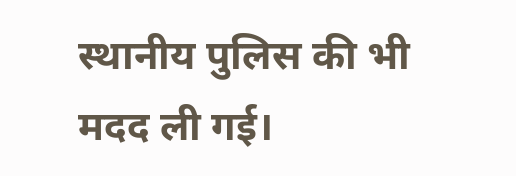स्थानीय पुलिस की भी मदद ली गई।